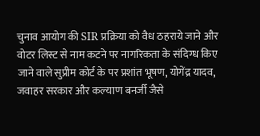चुनाव आयोग की SIR प्रक्रिया को वैध ठहराये जाने और वोटर लिस्ट से नाम कटने पर नागरिकता के संदिग्ध किए जाने वाले सुप्रीम कोर्ट के पर प्रशांत भूषण, योगेंद्र यादव, जवाहर सरकार और कल्याण बनर्जी जैसे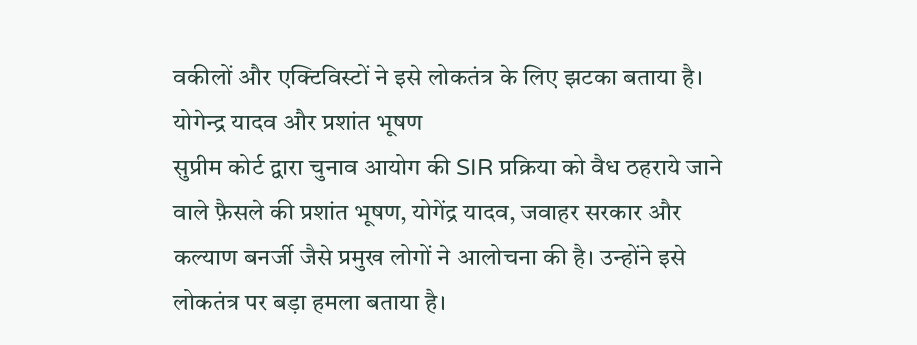वकीलों और एक्टिविस्टों ने इसे लोकतंत्र के लिए झटका बताया है।
योगेन्द्र यादव और प्रशांत भूषण
सुप्रीम कोर्ट द्वारा चुनाव आयोग की SIR प्रक्रिया को वैध ठहराये जाने वाले फ़ैसले की प्रशांत भूषण, योगेंद्र यादव, जवाहर सरकार और कल्याण बनर्जी जैसे प्रमुख लोगों ने आलोचना की है। उन्होंने इसे लोकतंत्र पर बड़ा हमला बताया है।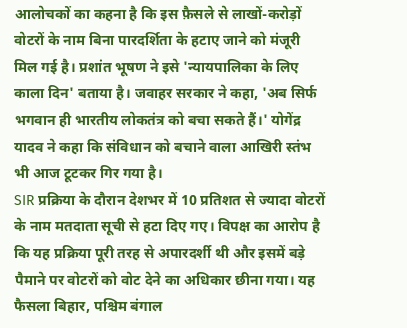आलोचकों का कहना है कि इस फ़ैसले से लाखों-करोड़ों वोटरों के नाम बिना पारदर्शिता के हटाए जाने को मंजूरी मिल गई है। प्रशांत भूषण ने इसे 'न्यायपालिका के लिए काला दिन' बताया है। जवाहर सरकार ने कहा, 'अब सिर्फ भगवान ही भारतीय लोकतंत्र को बचा सकते हैं।' योगेंद्र यादव ने कहा कि संविधान को बचाने वाला आखिरी स्तंभ भी आज टूटकर गिर गया है।
SIR प्रक्रिया के दौरान देशभर में 10 प्रतिशत से ज्यादा वोटरों के नाम मतदाता सूची से हटा दिए गए। विपक्ष का आरोप है कि यह प्रक्रिया पूरी तरह से अपारदर्शी थी और इसमें बड़े पैमाने पर वोटरों को वोट देने का अधिकार छीना गया। यह फैसला बिहार, पश्चिम बंगाल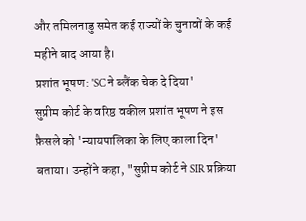और तमिलनाडु समेत कई राज्यों के चुनावों के कई महीने बाद आया है।
प्रशांत भूषण: 'SC ने ब्लैंक चेक दे दिया'
सुप्रीम कोर्ट के वरिष्ठ वकील प्रशांत भूषण ने इस फ़ैसले को 'न्यायपालिका के लिए काला दिन' बताया। उन्होंने कहा, "सुप्रीम कोर्ट ने SIR प्रक्रिया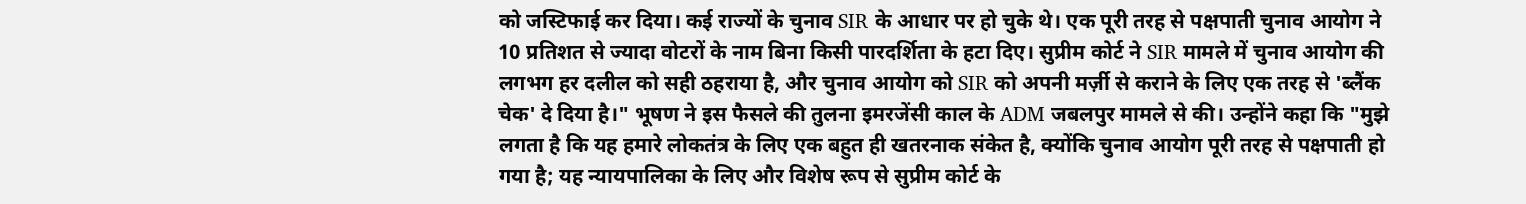को जस्टिफाई कर दिया। कई राज्यों के चुनाव SIR के आधार पर हो चुके थे। एक पूरी तरह से पक्षपाती चुनाव आयोग ने 10 प्रतिशत से ज्यादा वोटरों के नाम बिना किसी पारदर्शिता के हटा दिए। सुप्रीम कोर्ट ने SIR मामले में चुनाव आयोग की लगभग हर दलील को सही ठहराया है, और चुनाव आयोग को SIR को अपनी मर्ज़ी से कराने के लिए एक तरह से 'ब्लैंक चेक' दे दिया है।" भूषण ने इस फैसले की तुलना इमरजेंसी काल के ADM जबलपुर मामले से की। उन्होंने कहा कि "मुझे लगता है कि यह हमारे लोकतंत्र के लिए एक बहुत ही खतरनाक संकेत है, क्योंकि चुनाव आयोग पूरी तरह से पक्षपाती हो गया है; यह न्यायपालिका के लिए और विशेष रूप से सुप्रीम कोर्ट के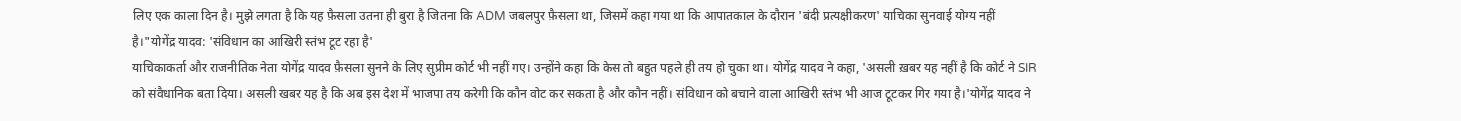लिए एक काला दिन है। मुझे लगता है कि यह फ़ैसला उतना ही बुरा है जितना कि ADM जबलपुर फ़ैसला था, जिसमें कहा गया था कि आपातकाल के दौरान 'बंदी प्रत्यक्षीकरण' याचिका सुनवाई योग्य नहीं है।"योगेंद्र यादव: 'संविधान का आखिरी स्तंभ टूट रहा है'
याचिकाकर्ता और राजनीतिक नेता योगेंद्र यादव फ़ैसला सुनने के लिए सुप्रीम कोर्ट भी नहीं गए। उन्होंने कहा कि केस तो बहुत पहले ही तय हो चुका था। योगेंद्र यादव ने कहा, 'असली ख़बर यह नहीं है कि कोर्ट ने SIR को संवैधानिक बता दिया। असली खबर यह है कि अब इस देश में भाजपा तय करेगी कि कौन वोट कर सकता है और कौन नहीं। संविधान को बचाने वाला आखिरी स्तंभ भी आज टूटकर गिर गया है।'योगेंद्र यादव ने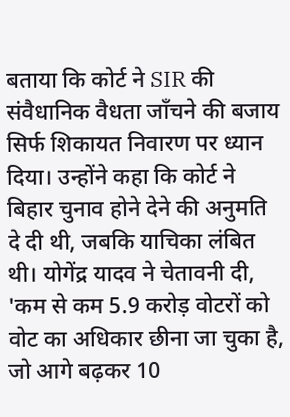बताया कि कोर्ट ने SIR की संवैधानिक वैधता जाँचने की बजाय सिर्फ शिकायत निवारण पर ध्यान दिया। उन्होंने कहा कि कोर्ट ने बिहार चुनाव होने देने की अनुमति दे दी थी, जबकि याचिका लंबित थी। योगेंद्र यादव ने चेतावनी दी, 'कम से कम 5.9 करोड़ वोटरों को वोट का अधिकार छीना जा चुका है, जो आगे बढ़कर 10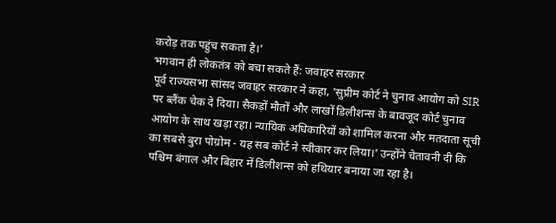करोड़ तक पहुंच सकता है।'
भगवान ही लोकतंत्र को बचा सकते हैं: जवाहर सरकार
पूर्व राज्यसभा सांसद जवाहर सरकार ने कहा, 'सुप्रीम कोर्ट ने चुनाव आयोग को SIR पर ब्लैंक चेक दे दिया। सैकड़ों मौतों और लाखों डिलीशन्स के बावजूद कोर्ट चुनाव आयोग के साथ खड़ा रहा। न्यायिक अधिकारियों को शामिल करना और मतदाता सूची का सबसे बुरा पोग्रोम - यह सब कोर्ट ने स्वीकार कर लिया।' उन्होंने चेतावनी दी कि पश्चिम बंगाल और बिहार में डिलीशन्स को हथियार बनाया जा रहा है।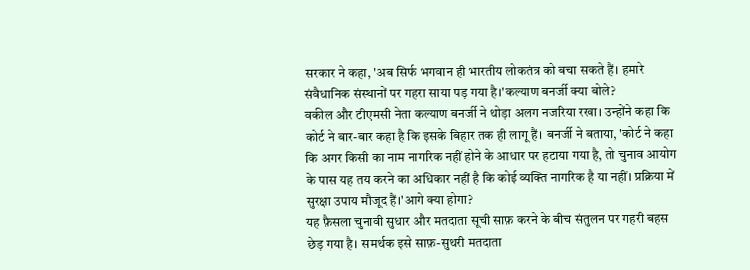सरकार ने कहा, 'अब सिर्फ भगवान ही भारतीय लोकतंत्र को बचा सकते हैं। हमारे संवैधानिक संस्थानों पर गहरा साया पड़ गया है।'कल्याण बनर्जी क्या बोले?
वकील और टीएमसी नेता कल्याण बनर्जी ने थोड़ा अलग नजरिया रखा। उन्होंने कहा कि कोर्ट ने बार-बार कहा है कि इसके बिहार तक ही लागू हैं। बनर्जी ने बताया, 'कोर्ट ने कहा कि अगर किसी का नाम नागरिक नहीं होने के आधार पर हटाया गया है, तो चुनाव आयोग के पास यह तय करने का अधिकार नहीं है कि कोई व्यक्ति नागरिक है या नहीं। प्रक्रिया में सुरक्षा उपाय मौजूद हैं।'आगे क्या होगा?
यह फ़ैसला चुनावी सुधार और मतदाता सूची साफ़ करने के बीच संतुलन पर गहरी बहस छेड़ गया है। समर्थक इसे साफ़-सुथरी मतदाता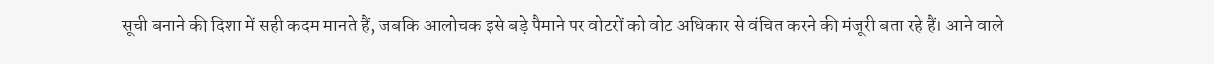सूची बनाने की दिशा में सही कदम मानते हैं, जबकि आलोचक इसे बड़े पैमाने पर वोटरों को वोट अधिकार से वंचित करने की मंजूरी बता रहे हैं। आने वाले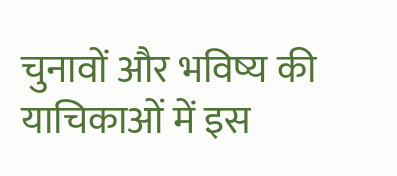चुनावों और भविष्य की याचिकाओं में इस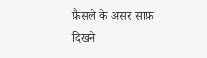फ़ैसले के असर साफ़ दिखने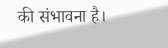की संभावना है।